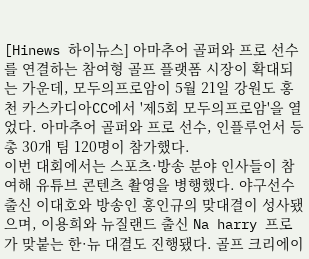[Hinews 하이뉴스] 아마추어 골퍼와 프로 선수를 연결하는 참여형 골프 플랫폼 시장이 확대되는 가운데, 모두의프로암이 5월 21일 강원도 홍천 카스카디아CC에서 '제5회 모두의프로암'을 열었다. 아마추어 골퍼와 프로 선수, 인플루언서 등 총 30개 팀 120명이 참가했다.
이번 대회에서는 스포츠·방송 분야 인사들이 참여해 유튜브 콘텐츠 촬영을 병행했다. 야구선수 출신 이대호와 방송인 홍인규의 맞대결이 성사됐으며, 이용희와 뉴질랜드 출신 Na harry 프로가 맞붙는 한·뉴 대결도 진행됐다. 골프 크리에이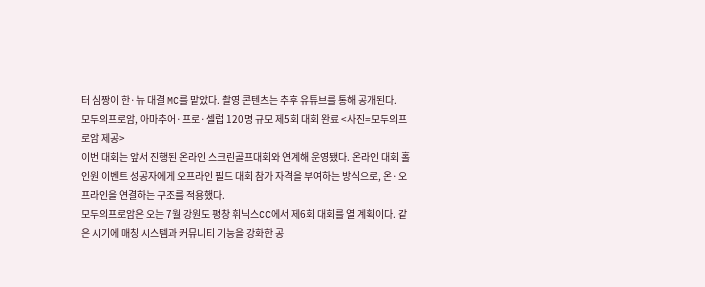터 심짱이 한·뉴 대결 MC를 맡았다. 촬영 콘텐츠는 추후 유튜브를 통해 공개된다.
모두의프로암, 아마추어·프로·셀럽 120명 규모 제5회 대회 완료 <사진=모두의프로암 제공>
이번 대회는 앞서 진행된 온라인 스크린골프대회와 연계해 운영됐다. 온라인 대회 홀인원 이벤트 성공자에게 오프라인 필드 대회 참가 자격을 부여하는 방식으로, 온·오프라인을 연결하는 구조를 적용했다.
모두의프로암은 오는 7월 강원도 평창 휘닉스CC에서 제6회 대회를 열 계획이다. 같은 시기에 매칭 시스템과 커뮤니티 기능을 강화한 공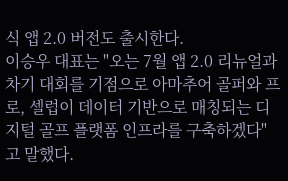식 앱 2.0 버전도 출시한다.
이승우 대표는 "오는 7월 앱 2.0 리뉴얼과 차기 대회를 기점으로 아마추어 골퍼와 프로, 셀럽이 데이터 기반으로 매칭되는 디지털 골프 플랫폼 인프라를 구축하겠다"고 말했다.